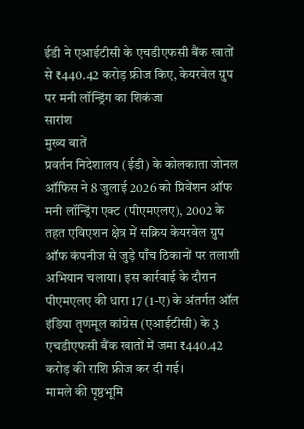ईडी ने एआईटीसी के एचडीएफसी बैंक खातों से ₹440.42 करोड़ फ्रीज किए, केयरवेल ग्रुप पर मनी लॉन्ड्रिंग का शिकंजा
सारांश
मुख्य बातें
प्रवर्तन निदेशालय (ईडी) के कोलकाता जोनल ऑफिस ने 8 जुलाई 2026 को प्रिवेंशन ऑफ मनी लॉन्ड्रिंग एक्ट (पीएमएलए), 2002 के तहत एविएशन क्षेत्र में सक्रिय केयरवेल ग्रुप ऑफ कंपनीज से जुड़े पाँच ठिकानों पर तलाशी अभियान चलाया। इस कार्रवाई के दौरान पीएमएलए की धारा 17 (1-ए) के अंतर्गत ऑल इंडिया तृणमूल कांग्रेस (एआईटीसी) के 3 एचडीएफसी बैंक खातों में जमा ₹440.42 करोड़ की राशि फ्रीज कर दी गई।
मामले की पृष्ठभूमि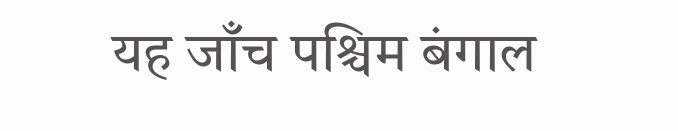यह जाँच पश्चिम बंगाल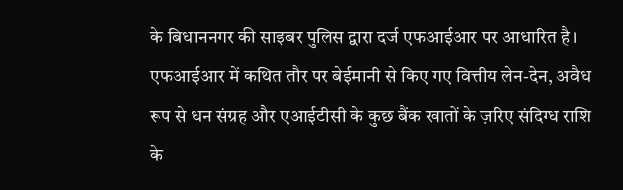के बिधाननगर की साइबर पुलिस द्वारा दर्ज एफआईआर पर आधारित है। एफआईआर में कथित तौर पर बेईमानी से किए गए वित्तीय लेन-देन, अवैध रूप से धन संग्रह और एआईटीसी के कुछ बैंक खातों के ज़रिए संदिग्ध राशि के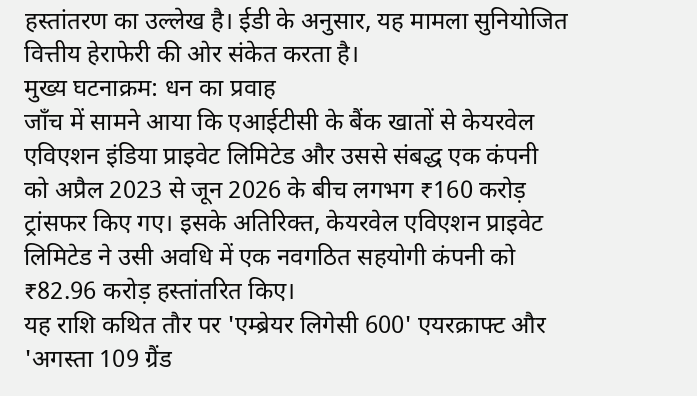हस्तांतरण का उल्लेख है। ईडी के अनुसार, यह मामला सुनियोजित वित्तीय हेराफेरी की ओर संकेत करता है।
मुख्य घटनाक्रम: धन का प्रवाह
जाँच में सामने आया कि एआईटीसी के बैंक खातों से केयरवेल एविएशन इंडिया प्राइवेट लिमिटेड और उससे संबद्ध एक कंपनी को अप्रैल 2023 से जून 2026 के बीच लगभग ₹160 करोड़ ट्रांसफर किए गए। इसके अतिरिक्त, केयरवेल एविएशन प्राइवेट लिमिटेड ने उसी अवधि में एक नवगठित सहयोगी कंपनी को ₹82.96 करोड़ हस्तांतरित किए।
यह राशि कथित तौर पर 'एम्ब्रेयर लिगेसी 600' एयरक्राफ्ट और 'अगस्ता 109 ग्रैंड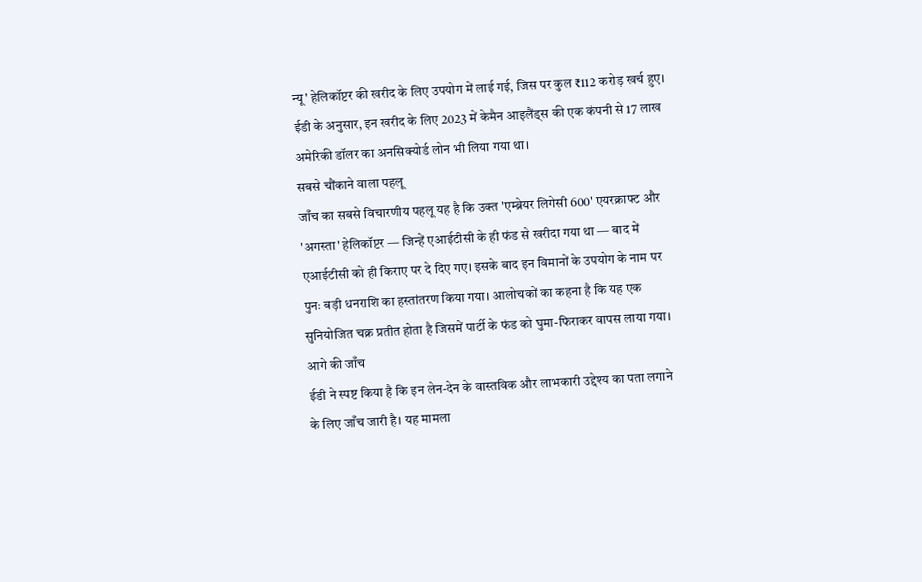न्यू' हेलिकॉप्टर की खरीद के लिए उपयोग में लाई गई, जिस पर कुल ₹112 करोड़ खर्च हुए। ईडी के अनुसार, इन खरीद के लिए 2023 में केमैन आइलैंड्स की एक कंपनी से 17 लाख अमेरिकी डॉलर का अनसिक्योर्ड लोन भी लिया गया था।
सबसे चौंकाने वाला पहलू
जाँच का सबसे विचारणीय पहलू यह है कि उक्त 'एम्ब्रेयर लिगेसी 600' एयरक्राफ्ट और 'अगस्ता' हेलिकॉप्टर — जिन्हें एआईटीसी के ही फंड से खरीदा गया था — बाद में एआईटीसी को ही किराए पर दे दिए गए। इसके बाद इन विमानों के उपयोग के नाम पर पुनः बड़ी धनराशि का हस्तांतरण किया गया। आलोचकों का कहना है कि यह एक सुनियोजित चक्र प्रतीत होता है जिसमें पार्टी के फंड को घुमा-फिराकर वापस लाया गया।
आगे की जाँच
ईडी ने स्पष्ट किया है कि इन लेन-देन के वास्तविक और लाभकारी उद्देश्य का पता लगाने के लिए जाँच जारी है। यह मामला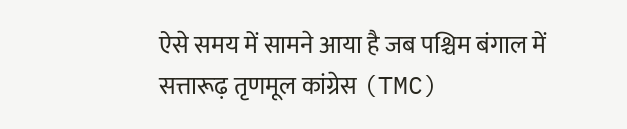ऐसे समय में सामने आया है जब पश्चिम बंगाल में सत्तारूढ़ तृणमूल कांग्रेस (TMC)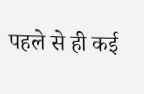पहले से ही कई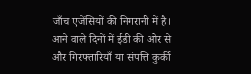जाँच एजेंसियों की निगरानी में है। आने वाले दिनों में ईडी की ओर से और गिरफ्तारियाँ या संपत्ति कुर्की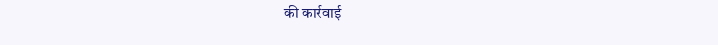की कार्रवाई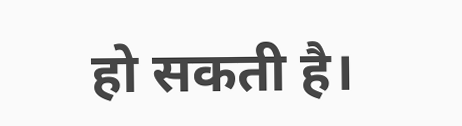हो सकती है।